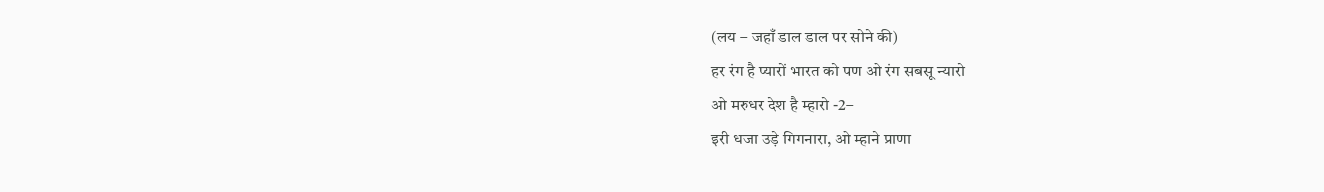(लय – जहाँ डाल डाल पर सोने की)
हर रंग है प्यारों भारत को पण ओ रंग सबसू न्यारो
ओ मरुधर देश है म्हारो -2–
इरी धजा उड़े गिगनारा, ओ म्हाने प्राणा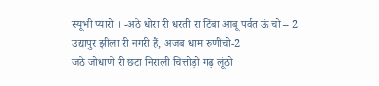स्यूभी प्यारो । -अठे धोरा री धरती रा टिंबा आबू पर्वत ऊं चो – 2
उद्यापुर झीला री नगरी हैं, अजब धाम रुणीचो-2
जठे जोधाणे री छटा निराली चित्तोड़ो गढ़ लूंठो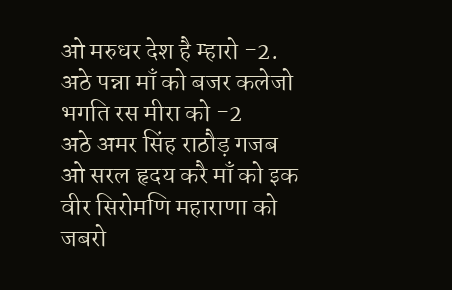ओ मरुधर देश है म्हारो -2.
अठे पन्ना माँ को बजर कलेजो भगति रस मीरा को -2
अठे अमर सिंह राठौड़ गजब ओ सरल हृदय करै माँ को इक वीर सिरोमणि महाराणा को जबरो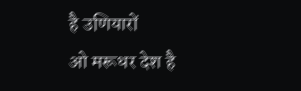है उणियारों
ओ मरूधर देश है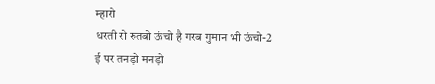म्हारो
धरती रो रुतबो ऊंचो है गरब गुमान भी ऊंचो-2
ई पर तनड़ो मनड़ो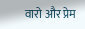वारो और प्रेम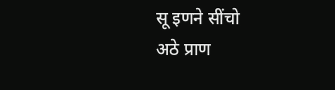सू इणने सींचो
अठे प्राण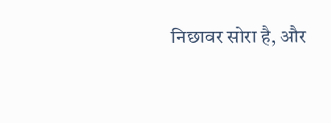निछावर सोरा है, और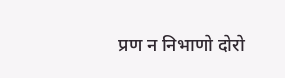प्रण न निभाणो दोरो